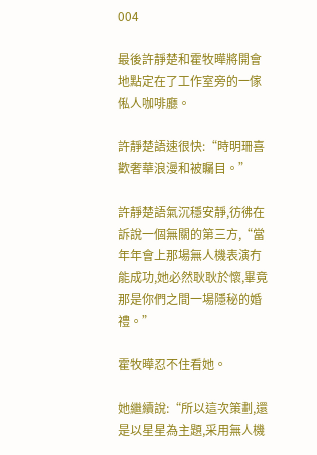004

最後許靜楚和霍牧曄將開會地點定在了工作室旁的一傢俬人咖啡廳。

許靜楚語速很快:“時明珊喜歡奢華浪漫和被矚目。”

許靜楚語氣沉穩安靜,彷彿在訴說一個無關的第三方,“當年年會上那場無人機表演冇能成功,她必然耿耿於懷,畢竟那是你們之間一場隱秘的婚禮。”

霍牧曄忍不住看她。

她繼續說:“所以這次策劃,還是以星星為主題,采用無人機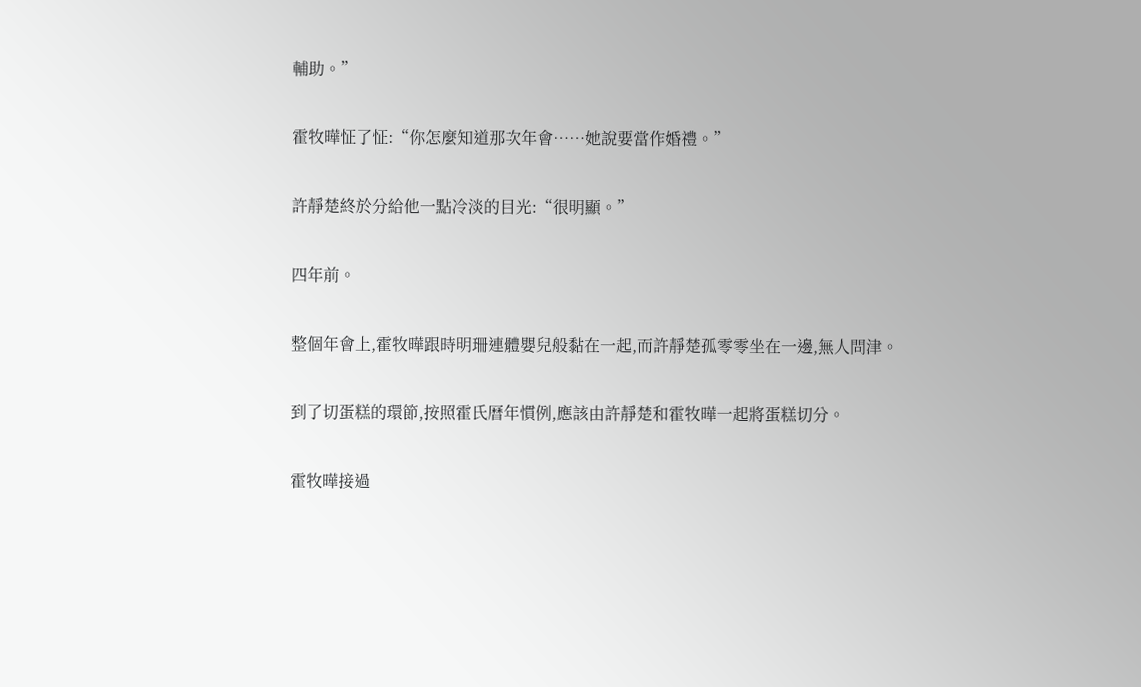輔助。”

霍牧曄怔了怔:“你怎麼知道那次年會……她說要當作婚禮。”

許靜楚終於分給他一點冷淡的目光:“很明顯。”

四年前。

整個年會上,霍牧曄跟時明珊連體嬰兒般黏在一起,而許靜楚孤零零坐在一邊,無人問津。

到了切蛋糕的環節,按照霍氏曆年慣例,應該由許靜楚和霍牧曄一起將蛋糕切分。

霍牧曄接過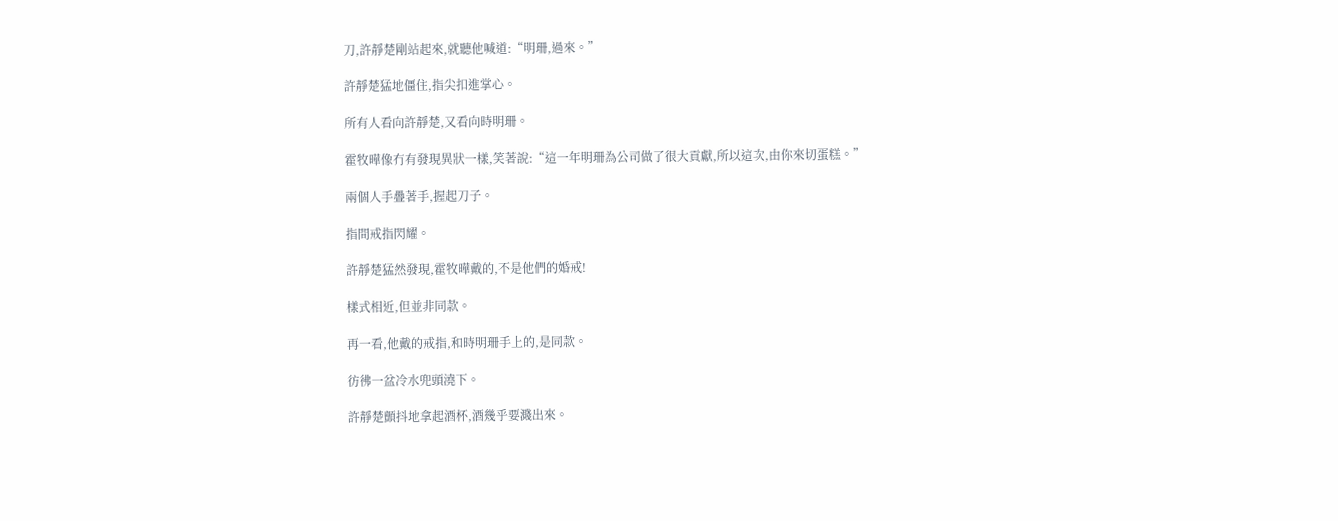刀,許靜楚剛站起來,就聽他喊道:“明珊,過來。”

許靜楚猛地僵住,指尖扣進掌心。

所有人看向許靜楚,又看向時明珊。

霍牧曄像冇有發現異狀一樣,笑著說:“這一年明珊為公司做了很大貢獻,所以這次,由你來切蛋糕。”

兩個人手疊著手,握起刀子。

指間戒指閃耀。

許靜楚猛然發現,霍牧曄戴的,不是他們的婚戒!

樣式相近,但並非同款。

再一看,他戴的戒指,和時明珊手上的,是同款。

彷彿一盆冷水兜頭澆下。

許靜楚顫抖地拿起酒杯,酒幾乎要濺出來。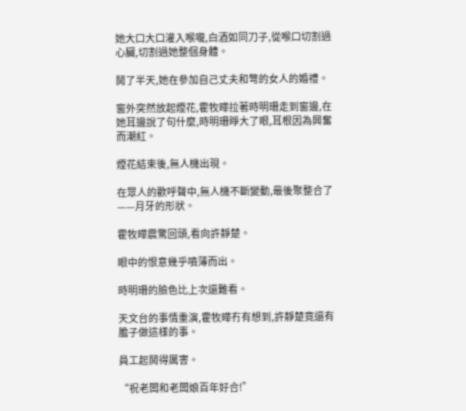她大口大口灌入喉嚨,白酒如同刀子,從喉口切割過心臟,切割過她整個身體。

鬨了半天,她在參加自己丈夫和彆的女人的婚禮。

窗外突然放起煙花,霍牧曄拉著時明珊走到窗邊,在她耳邊說了句什麼,時明珊睜大了眼,耳根因為興奮而潮紅。

煙花結束後,無人機出現。

在眾人的歡呼聲中,無人機不斷變動,最後聚整合了——月牙的形狀。

霍牧曄震驚回頭,看向許靜楚。

眼中的恨意幾乎噴薄而出。

時明珊的臉色比上次還難看。

天文台的事情重演,霍牧曄冇有想到,許靜楚竟還有膽子做這樣的事。

員工起鬨得厲害。

“祝老闆和老闆娘百年好合!”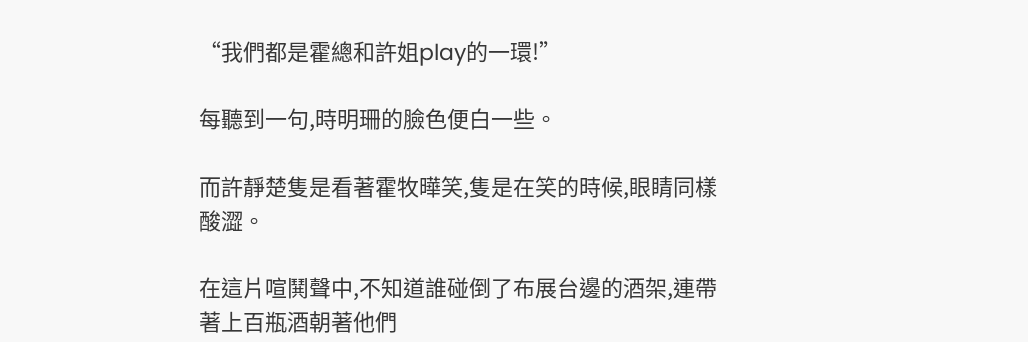“我們都是霍總和許姐play的一環!”

每聽到一句,時明珊的臉色便白一些。

而許靜楚隻是看著霍牧曄笑,隻是在笑的時候,眼睛同樣酸澀。

在這片喧鬨聲中,不知道誰碰倒了布展台邊的酒架,連帶著上百瓶酒朝著他們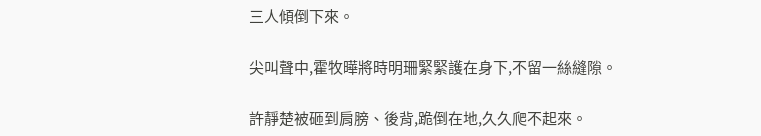三人傾倒下來。

尖叫聲中,霍牧曄將時明珊緊緊護在身下,不留一絲縫隙。

許靜楚被砸到肩膀、後背,跪倒在地,久久爬不起來。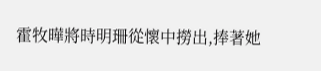霍牧曄將時明珊從懷中撈出,捧著她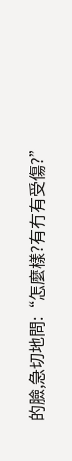的臉,急切地問:“怎麼樣?有冇有受傷?”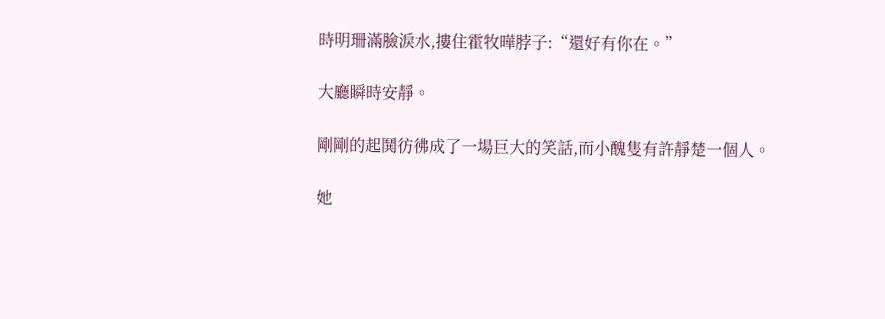時明珊滿臉淚水,摟住霍牧曄脖子:“還好有你在。”

大廳瞬時安靜。

剛剛的起鬨彷彿成了一場巨大的笑話,而小醜隻有許靜楚一個人。

她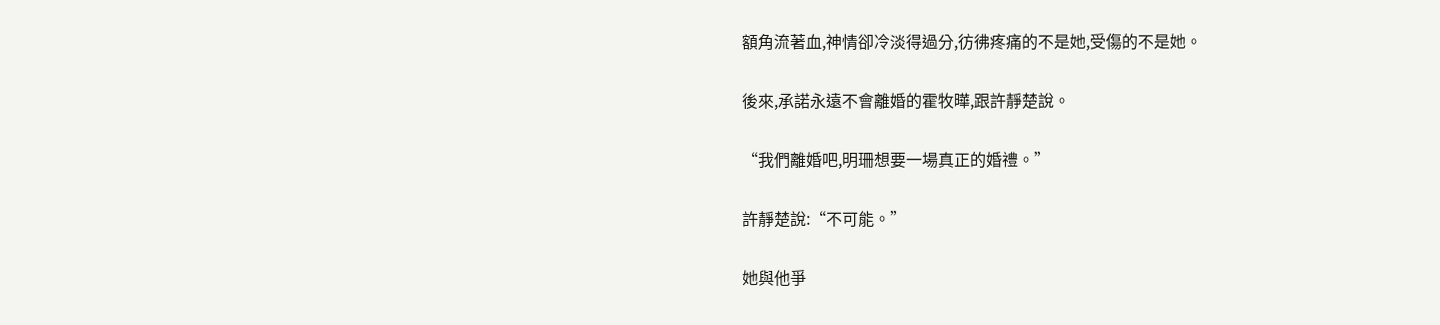額角流著血,神情卻冷淡得過分,彷彿疼痛的不是她,受傷的不是她。

後來,承諾永遠不會離婚的霍牧曄,跟許靜楚說。

“我們離婚吧,明珊想要一場真正的婚禮。”

許靜楚說:“不可能。”

她與他爭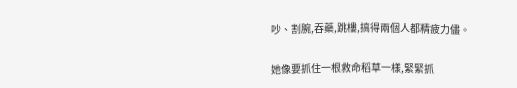吵、割腕,吞藥,跳樓,搞得兩個人都精疲力儘。

她像要抓住一根救命稻草一樣,緊緊抓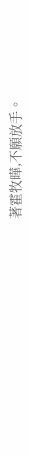著霍牧曄,不願放手。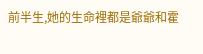前半生,她的生命裡都是爺爺和霍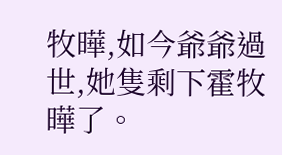牧曄,如今爺爺過世,她隻剩下霍牧曄了。